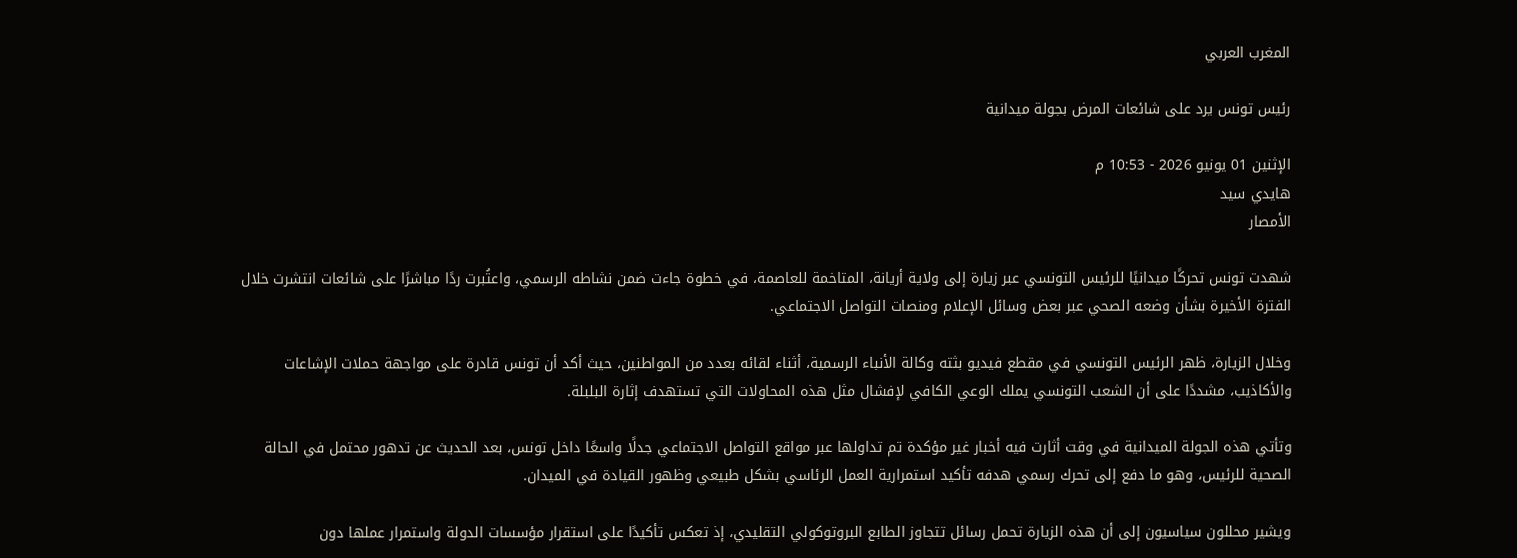المغرب العربي

رئيس تونس يرد على شائعات المرض بجولة ميدانية

الإثنين 01 يونيو 2026 - 10:53 م
هايدي سيد
الأمصار

شهدت تونس تحركًا ميدانيًا للرئيس التونسي عبر زيارة إلى ولاية أريانة، المتاخمة للعاصمة، في خطوة جاءت ضمن نشاطه الرسمي، واعتُبرت ردًا مباشرًا على شائعات انتشرت خلال الفترة الأخيرة بشأن وضعه الصحي عبر بعض وسائل الإعلام ومنصات التواصل الاجتماعي.

وخلال الزيارة، ظهر الرئيس التونسي في مقطع فيديو بثته وكالة الأنباء الرسمية، أثناء لقائه بعدد من المواطنين، حيث أكد أن تونس قادرة على مواجهة حملات الإشاعات والأكاذيب، مشددًا على أن الشعب التونسي يملك الوعي الكافي لإفشال مثل هذه المحاولات التي تستهدف إثارة البلبلة.

وتأتي هذه الجولة الميدانية في وقت أثارت فيه أخبار غير مؤكدة تم تداولها عبر مواقع التواصل الاجتماعي جدلًا واسعًا داخل تونس، بعد الحديث عن تدهور محتمل في الحالة الصحية للرئيس، وهو ما دفع إلى تحرك رسمي هدفه تأكيد استمرارية العمل الرئاسي بشكل طبيعي وظهور القيادة في الميدان.

ويشير محللون سياسيون إلى أن هذه الزيارة تحمل رسائل تتجاوز الطابع البروتوكولي التقليدي، إذ تعكس تأكيدًا على استقرار مؤسسات الدولة واستمرار عملها دون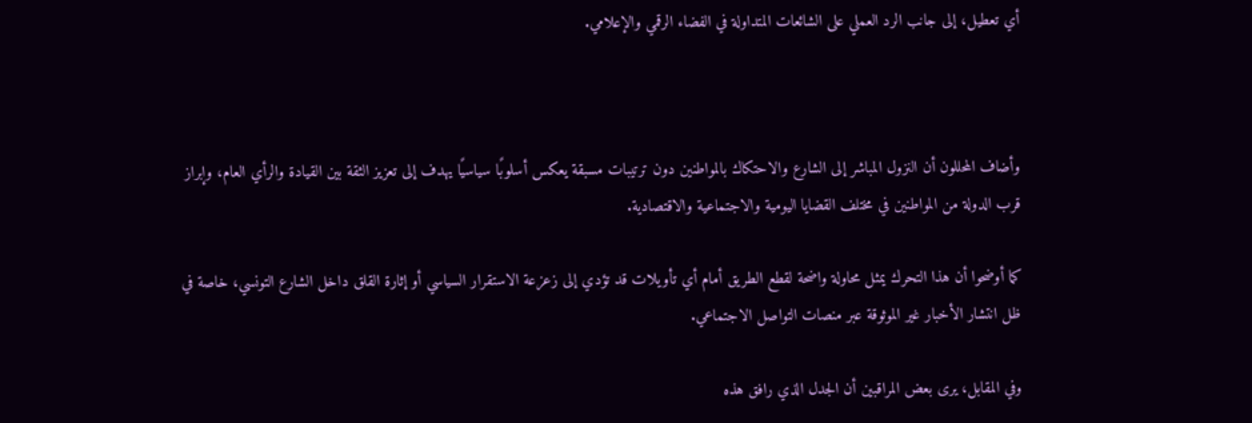أي تعطيل، إلى جانب الرد العملي على الشائعات المتداولة في الفضاء الرقمي والإعلامي.



وأضاف المحللون أن النزول المباشر إلى الشارع والاحتكاك بالمواطنين دون ترتيبات مسبقة يعكس أسلوبًا سياسيًا يهدف إلى تعزيز الثقة بين القيادة والرأي العام، وإبراز قرب الدولة من المواطنين في مختلف القضايا اليومية والاجتماعية والاقتصادية.

كما أوضحوا أن هذا التحرك يمثل محاولة واضحة لقطع الطريق أمام أي تأويلات قد تؤدي إلى زعزعة الاستقرار السياسي أو إثارة القلق داخل الشارع التونسي، خاصة في ظل انتشار الأخبار غير الموثوقة عبر منصات التواصل الاجتماعي.

وفي المقابل، يرى بعض المراقبين أن الجدل الذي رافق هذه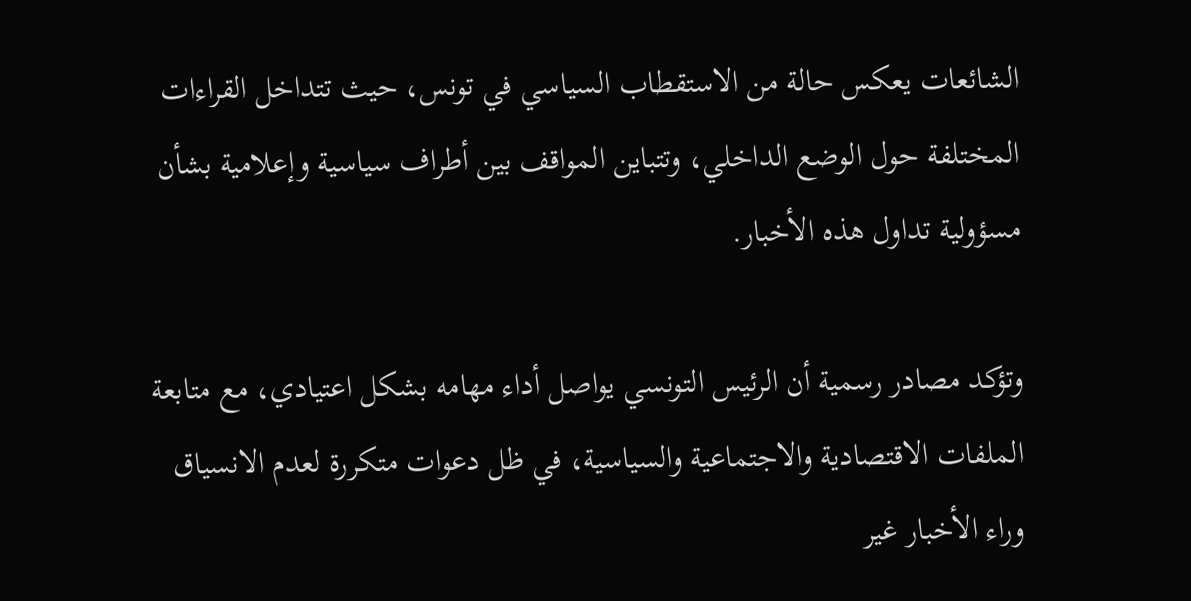الشائعات يعكس حالة من الاستقطاب السياسي في تونس، حيث تتداخل القراءات المختلفة حول الوضع الداخلي، وتتباين المواقف بين أطراف سياسية وإعلامية بشأن مسؤولية تداول هذه الأخبار.

وتؤكد مصادر رسمية أن الرئيس التونسي يواصل أداء مهامه بشكل اعتيادي، مع متابعة الملفات الاقتصادية والاجتماعية والسياسية، في ظل دعوات متكررة لعدم الانسياق وراء الأخبار غير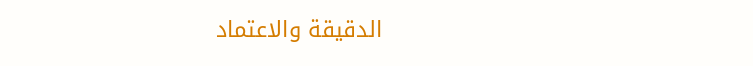الدقيقة والاعتماد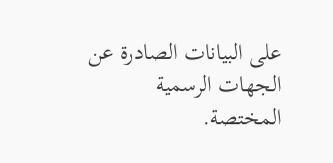على البيانات الصادرة عن الجهات الرسمية المختصة.